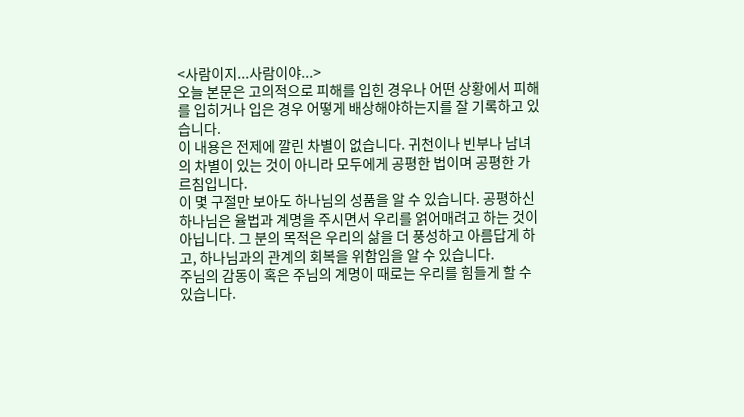<사람이지...사람이야...>
오늘 본문은 고의적으로 피해를 입힌 경우나 어떤 상황에서 피해를 입히거나 입은 경우 어떻게 배상해야하는지를 잘 기록하고 있습니다.
이 내용은 전제에 깔린 차별이 없습니다. 귀천이나 빈부나 남녀의 차별이 있는 것이 아니라 모두에게 공평한 법이며 공평한 가르침입니다.
이 몇 구절만 보아도 하나님의 성품을 알 수 있습니다. 공평하신 하나님은 율법과 계명을 주시면서 우리를 얽어매려고 하는 것이 아닙니다. 그 분의 목적은 우리의 삶을 더 풍성하고 아름답게 하고, 하나님과의 관계의 회복을 위함임을 알 수 있습니다.
주님의 감동이 혹은 주님의 계명이 때로는 우리를 힘들게 할 수 있습니다.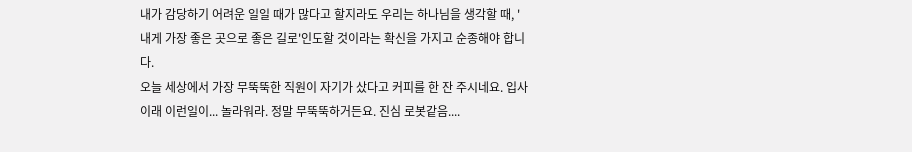내가 감당하기 어려운 일일 때가 많다고 할지라도 우리는 하나님을 생각할 때, '내게 가장 좋은 곳으로 좋은 길로'인도할 것이라는 확신을 가지고 순종해야 합니다.
오늘 세상에서 가장 무뚝뚝한 직원이 자기가 샀다고 커피를 한 잔 주시네요. 입사이래 이런일이... 놀라워라. 정말 무뚝뚝하거든요. 진심 로봇같음....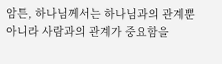암튼, 하나님께서는 하나님과의 관계뿐 아니라 사람과의 관계가 중요함을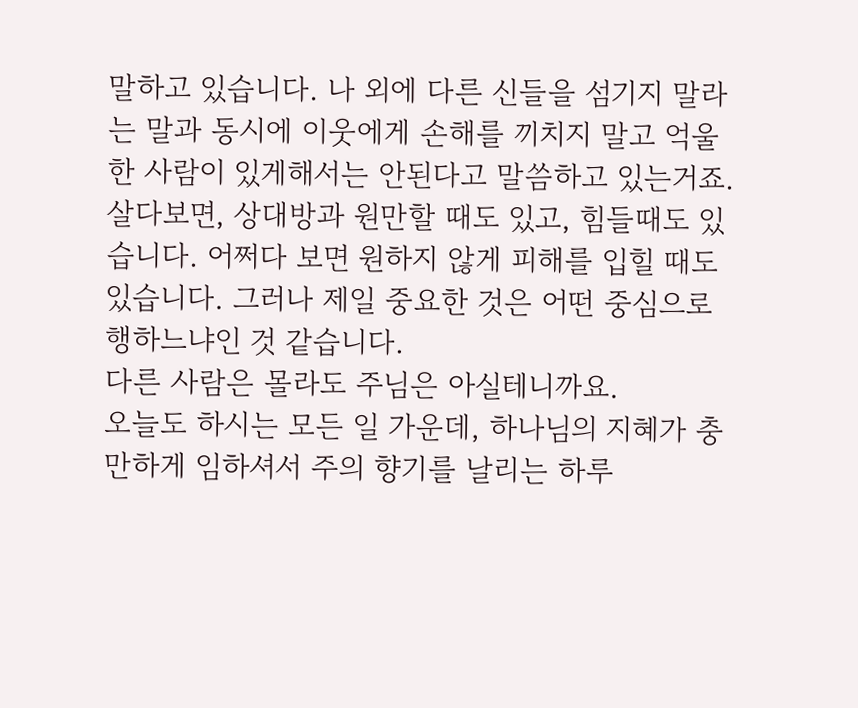말하고 있습니다. 나 외에 다른 신들을 섬기지 말라는 말과 동시에 이웃에게 손해를 끼치지 말고 억울한 사람이 있게해서는 안된다고 말씀하고 있는거죠.
살다보면, 상대방과 원만할 때도 있고, 힘들때도 있습니다. 어쩌다 보면 원하지 않게 피해를 입힐 때도 있습니다. 그러나 제일 중요한 것은 어떤 중심으로 행하느냐인 것 같습니다.
다른 사람은 몰라도 주님은 아실테니까요.
오늘도 하시는 모든 일 가운데, 하나님의 지혜가 충만하게 임하셔서 주의 향기를 날리는 하루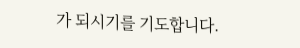가 되시기를 기도합니다.